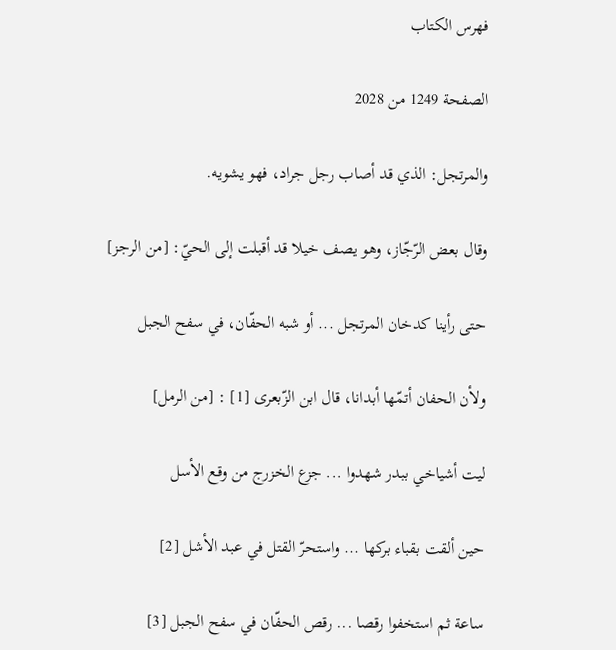فهرس الكتاب

الصفحة 1249 من 2028

والمرتجل: الذي قد أصاب رجل جراد، فهو يشويه.

وقال بعض الرّجّاز، وهو يصف خيلا قد أقبلت إلى الحيّ: [من الرجز]

حتى رأينا كدخان المرتجل ... أو شبه الحفّان، في سفح الجبل

ولأن الحفان أتمّها أبدانا، قال ابن الزّبعرى [1] : [من الرمل]

ليت أشياخي ببدر شهدوا ... جزع الخزرج من وقع الأسل

حين ألقت بقباء بركها ... واستحرّ القتل في عبد الأشل [2]

ساعة ثم استخفوا رقصا ... رقص الحفّان في سفح الجبل [3]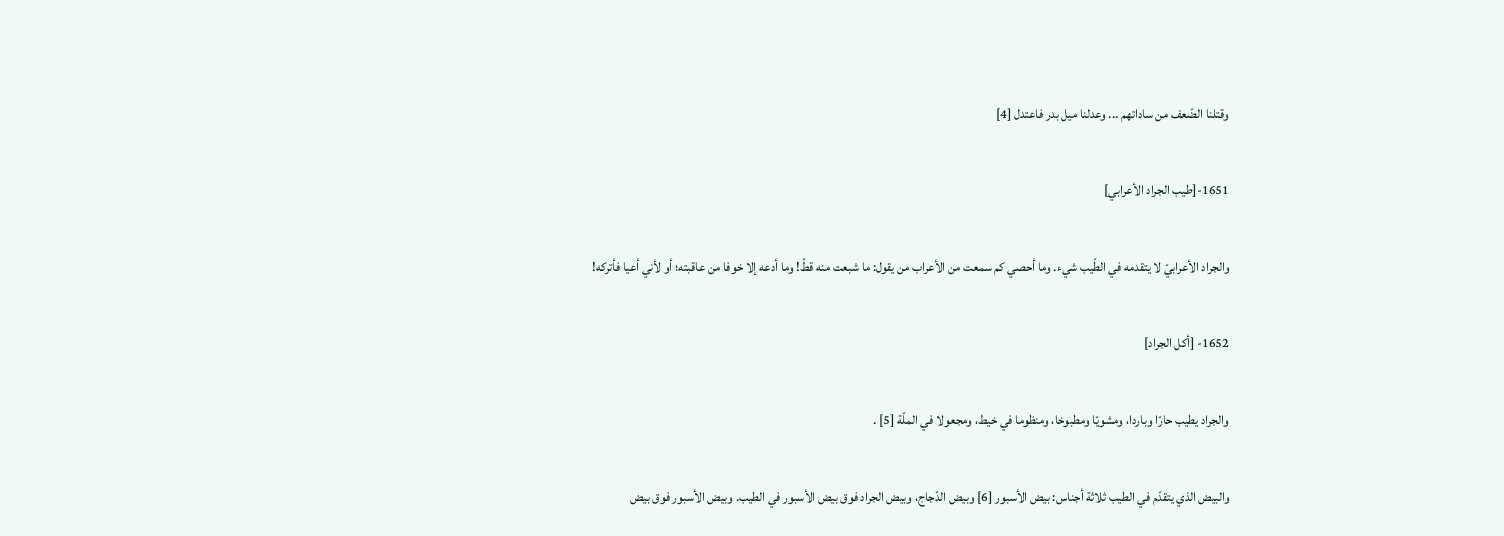وقتلنا الضّعف من ساداتهم ... وعدلنا ميل بدر فاعتدل [4]

1651-[طيب الجراد الأعرابي]

والجراد الأعرابيّ لا يتقدمه في الطّيب شيء. وما أحصي كم سمعت من الأعراب من يقول: ما شبعت منه قطّ! وما أدعه إلا خوفا من عاقبته؛ أو لأني أعيا فأتركه!

1652- [أكل الجراد]

والجراد يطيب حارّا وباردا، ومشويّا ومطبوخا، ومنظوما في خيط، ومجعولا في الملّة [5] .

والبيض الذي يتقدّم في الطيب ثلاثة أجناس: بيض الأسبور [6] وبيض الدّجاج، وبيض الجراد فوق بيض الأسبور في الطيب. وبيض الأسبور فوق بيض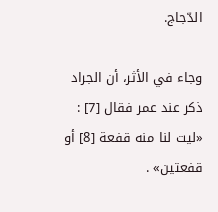الدّجاج.

وجاء في الأثر، أن الجراد ذكر عند عمر فقال [7] : «ليت لنا منه قفعة [8] أو قفعتين» .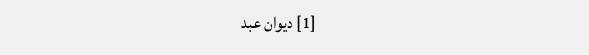[1] ديوان عبد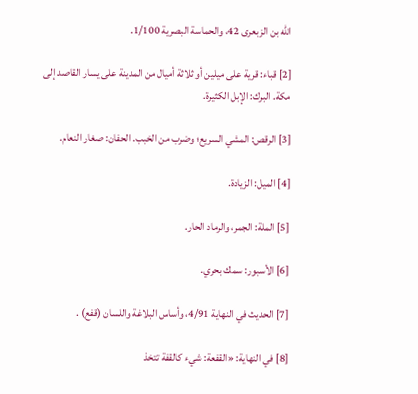الله بن الزبعرى 42، والحماسة البصرية 1/100.

[2] قباء: قرية على ميلين أو ثلاثة أميال من المدينة على يسار القاصد إلى مكة. البرك: الإبل الكثيرة.

[3] الرقص: المشي السريع؛ وضرب من الخبب. الحفان: صغار النعام.

[4] الميل: الزيادة.

[5] الملة: الجمر، والرماد الحار.

[6] الأسبور: سمك بحري.

[7] الحديث في النهاية 4/91، وأساس البلاغة واللسان (قفع) .

[8] في النهاية: «القفعة: شيء كالقفة تتخذ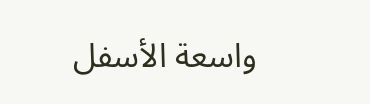واسعة الأسفل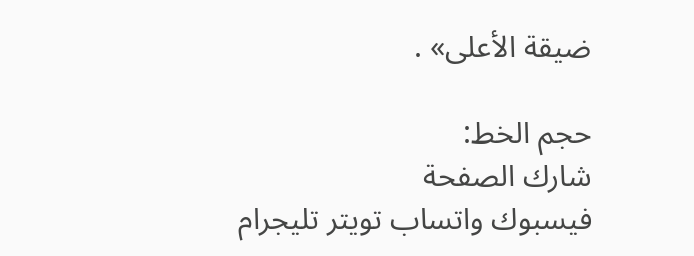ضيقة الأعلى» .

حجم الخط:
شارك الصفحة
فيسبوك واتساب تويتر تليجرام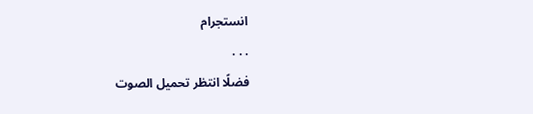انستجرام
. . .
فضلًا انتظر تحميل الصوت